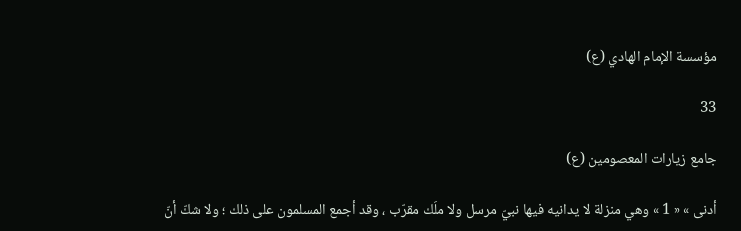مؤسسة الإمام الهادي (ع)

33

جامع زيارات المعصومين (ع)

أدنى » « 1 » وهي منزلة لا يدانيه فيها نبيّ مرسل ولا ملَك مقرّب ، وقد أجمع المسلمون على ذلك ؛ ولا شكّ أنّ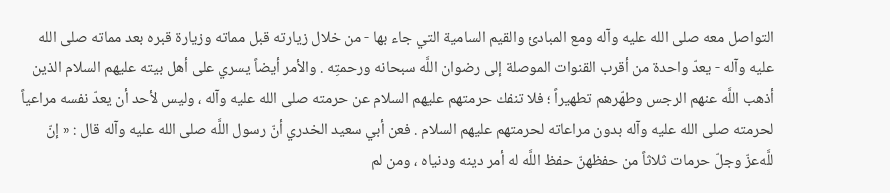التواصل معه صلى الله عليه وآله ومع المبادئ والقيم السامية التي جاء بها - من خلال زيارته قبل مماته وزيارة قبره بعد مماته صلى الله عليه وآله - يعدّ واحدة من أقرب القنوات الموصلة إلى رضوان اللَّه سبحانه ورحمتِه . والأمر أيضاً يسري على أهل بيته عليهم السلام الذين أذهب اللَّه عنهم الرجس وطهّرهم تطهيراً ؛ فلا تنفك حرمتهم عليهم السلام عن حرمته صلى الله عليه وآله ، وليس لأحد أن يعدّ نفسه مراعياً لحرمته صلى الله عليه وآله بدون مراعاته لحرمتهم عليهم السلام . فعن أبي سعيد الخدري أنّ رسول اللَّه صلى الله عليه وآله قال : « إنّ للَّه‌عزّ وجلّ حرمات ثلاثاً من حفظهنّ حفظ اللَّه له أمر دينه ودنياه ، ومن لم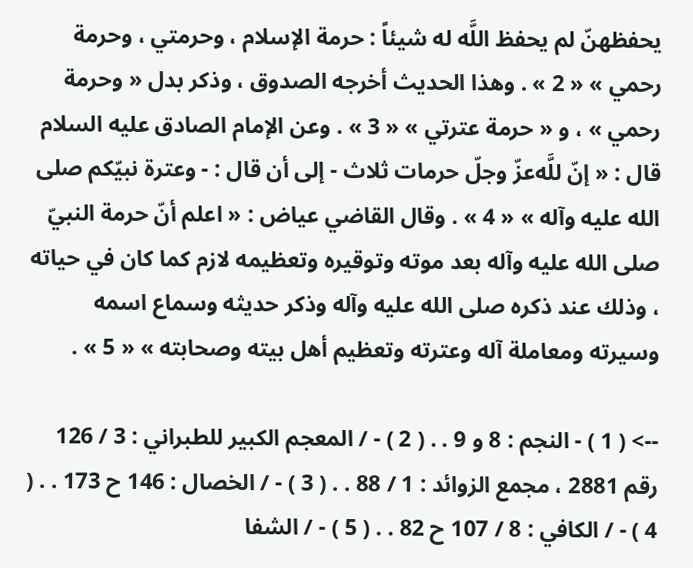يحفظهنّ لم يحفظ اللَّه له شيئاً : حرمة الإسلام ، وحرمتي ، وحرمة رحمي » « 2 » . وهذا الحديث أخرجه الصدوق ، وذكر بدل « وحرمة رحمي » ، و « حرمة عترتي » « 3 » . وعن الإمام الصادق عليه السلام قال : « إنّ للَّه‌عزّ وجلّ حرمات ثلاث - إلى أن قال : - وعترة نبيّكم صلى الله عليه وآله » « 4 » . وقال القاضي عياض : « اعلم أنّ حرمة النبيّ صلى الله عليه وآله بعد موته وتوقيره وتعظيمه لازم كما كان في حياته ، وذلك عند ذكره صلى الله عليه وآله وذكر حديثه وسماع اسمه وسيرته ومعاملة آله وعترته وتعظيم أهل بيته وصحابته » « 5 » .

--> ( 1 ) - النجم : 8 و 9 . . ( 2 ) - / المعجم الكبير للطبراني : 3 / 126 رقم 2881 ، مجمع الزوائد : 1 / 88 . . ( 3 ) - / الخصال : 146 ح 173 . . ( 4 ) - / الكافي : 8 / 107 ح 82 . . ( 5 ) - / الشفا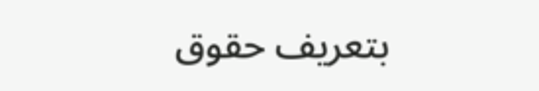بتعريف حقوق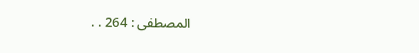المصطفى : 264 . .